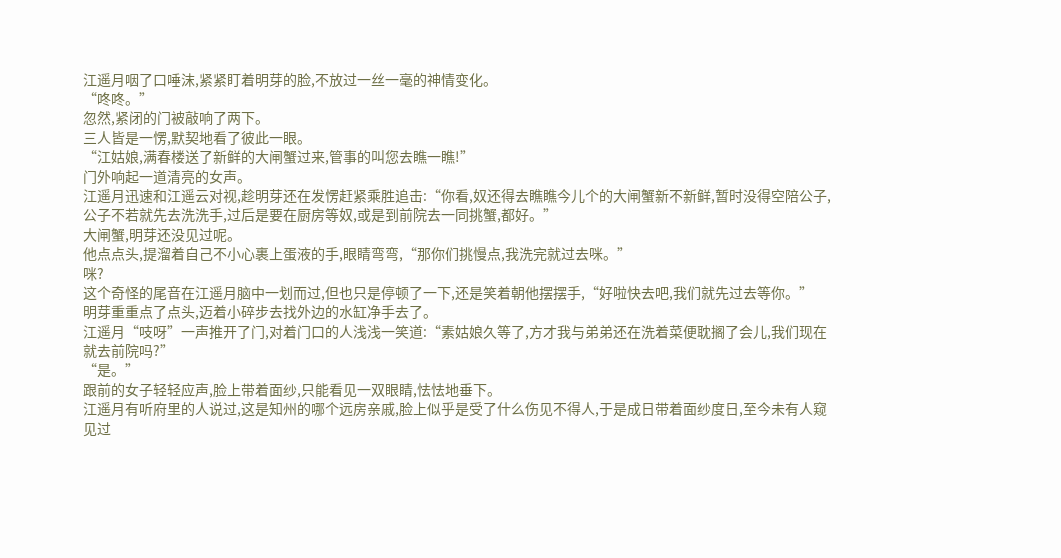江遥月咽了口唾沫,紧紧盯着明芽的脸,不放过一丝一毫的神情变化。
“咚咚。”
忽然,紧闭的门被敲响了两下。
三人皆是一愣,默契地看了彼此一眼。
“江姑娘,满春楼送了新鲜的大闸蟹过来,管事的叫您去瞧一瞧!”
门外响起一道清亮的女声。
江遥月迅速和江遥云对视,趁明芽还在发愣赶紧乘胜追击:“你看,奴还得去瞧瞧今儿个的大闸蟹新不新鲜,暂时没得空陪公子,公子不若就先去洗洗手,过后是要在厨房等奴,或是到前院去一同挑蟹,都好。”
大闸蟹,明芽还没见过呢。
他点点头,提溜着自己不小心裹上蛋液的手,眼睛弯弯,“那你们挑慢点,我洗完就过去咪。”
咪?
这个奇怪的尾音在江遥月脑中一划而过,但也只是停顿了一下,还是笑着朝他摆摆手,“好啦快去吧,我们就先过去等你。”
明芽重重点了点头,迈着小碎步去找外边的水缸净手去了。
江遥月“吱呀”一声推开了门,对着门口的人浅浅一笑道:“素姑娘久等了,方才我与弟弟还在洗着菜便耽搁了会儿,我们现在就去前院吗?”
“是。”
跟前的女子轻轻应声,脸上带着面纱,只能看见一双眼睛,怯怯地垂下。
江遥月有听府里的人说过,这是知州的哪个远房亲戚,脸上似乎是受了什么伤见不得人,于是成日带着面纱度日,至今未有人窥见过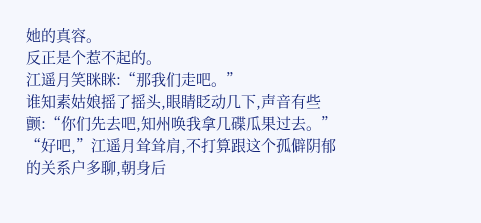她的真容。
反正是个惹不起的。
江遥月笑眯眯:“那我们走吧。”
谁知素姑娘摇了摇头,眼睛眨动几下,声音有些颤:“你们先去吧,知州唤我拿几碟瓜果过去。”
“好吧,”江遥月耸耸肩,不打算跟这个孤僻阴郁的关系户多聊,朝身后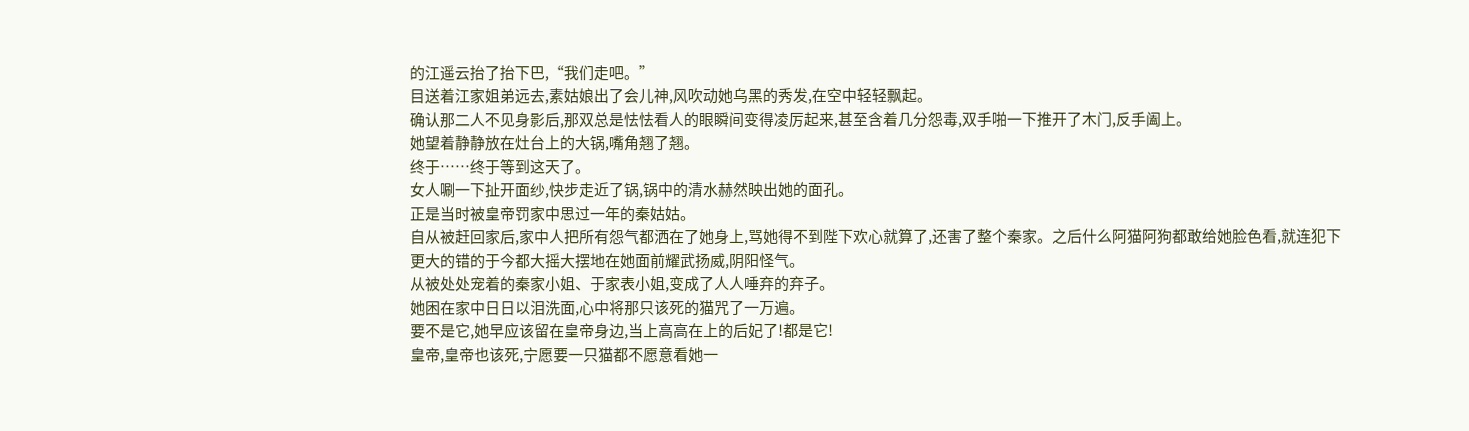的江遥云抬了抬下巴,“我们走吧。”
目送着江家姐弟远去,素姑娘出了会儿神,风吹动她乌黑的秀发,在空中轻轻飘起。
确认那二人不见身影后,那双总是怯怯看人的眼瞬间变得凌厉起来,甚至含着几分怨毒,双手啪一下推开了木门,反手阖上。
她望着静静放在灶台上的大锅,嘴角翘了翘。
终于……终于等到这天了。
女人唰一下扯开面纱,快步走近了锅,锅中的清水赫然映出她的面孔。
正是当时被皇帝罚家中思过一年的秦姑姑。
自从被赶回家后,家中人把所有怨气都洒在了她身上,骂她得不到陛下欢心就算了,还害了整个秦家。之后什么阿猫阿狗都敢给她脸色看,就连犯下更大的错的于今都大摇大摆地在她面前耀武扬威,阴阳怪气。
从被处处宠着的秦家小姐、于家表小姐,变成了人人唾弃的弃子。
她困在家中日日以泪洗面,心中将那只该死的猫咒了一万遍。
要不是它,她早应该留在皇帝身边,当上高高在上的后妃了!都是它!
皇帝,皇帝也该死,宁愿要一只猫都不愿意看她一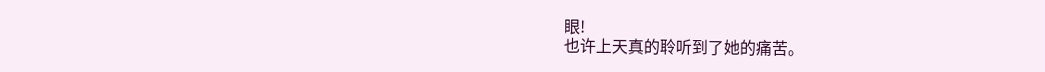眼!
也许上天真的聆听到了她的痛苦。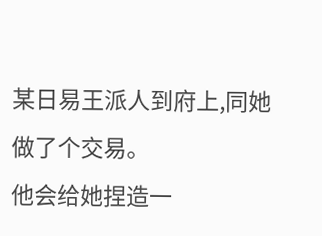某日易王派人到府上,同她做了个交易。
他会给她捏造一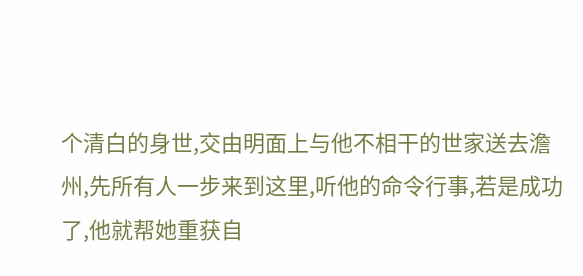个清白的身世,交由明面上与他不相干的世家送去澹州,先所有人一步来到这里,听他的命令行事,若是成功了,他就帮她重获自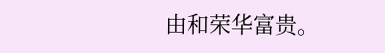由和荣华富贵。